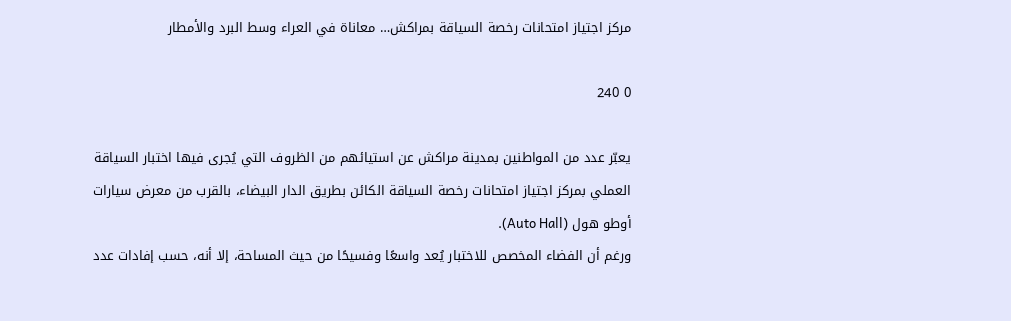مركز اجتياز امتحانات رخصة السياقة بمراكش… معاناة في العراء وسط البرد والأمطار

0 240

يعبّر عدد من المواطنين بمدينة مراكش عن استيائهم من الظروف التي يُجرى فيها اختبار السياقة العملي بمركز اجتياز امتحانات رخصة السياقة الكائن بطريق الدار البيضاء، بالقرب من معرض سيارات أوطو هول (Auto Hall).
ورغم أن الفضاء المخصص للاختبار يُعد واسعًا وفسيحًا من حيث المساحة، إلا أنه، حسب إفادات عدد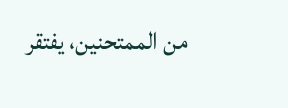من الممتحنين، يفتقر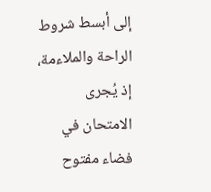إلى أبسط شروط الراحة والملاءمة، إذ يُجرى الامتحان في فضاء مفتوح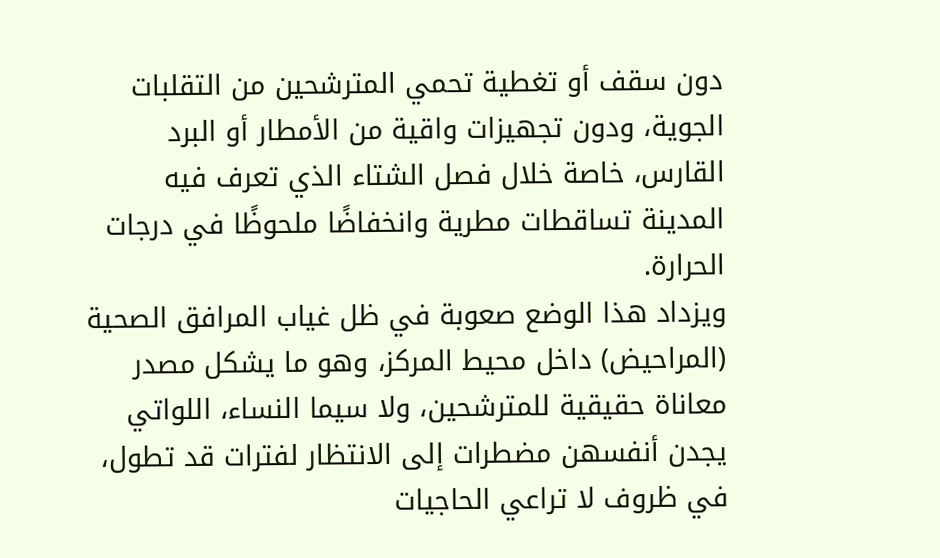دون سقف أو تغطية تحمي المترشحين من التقلبات الجوية، ودون تجهيزات واقية من الأمطار أو البرد القارس، خاصة خلال فصل الشتاء الذي تعرف فيه المدينة تساقطات مطرية وانخفاضًا ملحوظًا في درجات الحرارة.
ويزداد هذا الوضع صعوبة في ظل غياب المرافق الصحية (المراحيض) داخل محيط المركز، وهو ما يشكل مصدر معاناة حقيقية للمترشحين، ولا سيما النساء، اللواتي يجدن أنفسهن مضطرات إلى الانتظار لفترات قد تطول، في ظروف لا تراعي الحاجيات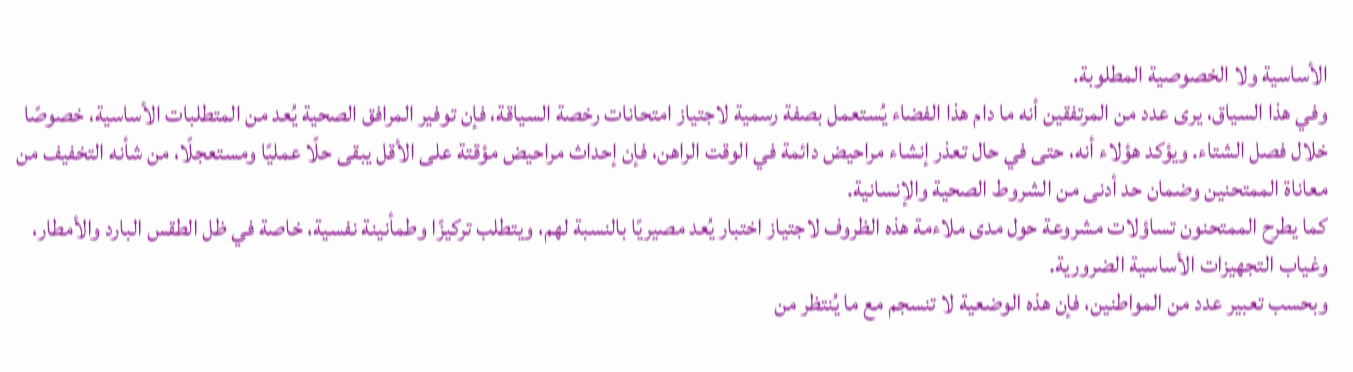الأساسية ولا الخصوصية المطلوبة.
وفي هذا السياق، يرى عدد من المرتفقين أنه ما دام هذا الفضاء يُستعمل بصفة رسمية لاجتياز امتحانات رخصة السياقة، فإن توفير المرافق الصحية يُعد من المتطلبات الأساسية، خصوصًا خلال فصل الشتاء. ويؤكد هؤلاء أنه، حتى في حال تعذر إنشاء مراحيض دائمة في الوقت الراهن، فإن إحداث مراحيض مؤقتة على الأقل يبقى حلًا عمليًا ومستعجلًا، من شأنه التخفيف من معاناة الممتحنين وضمان حد أدنى من الشروط الصحية والإنسانية.
كما يطرح الممتحنون تساؤلات مشروعة حول مدى ملاءمة هذه الظروف لاجتياز اختبار يُعد مصيريًا بالنسبة لهم، ويتطلب تركيزًا وطمأنينة نفسية، خاصة في ظل الطقس البارد والأمطار، وغياب التجهيزات الأساسية الضرورية.
وبحسب تعبير عدد من المواطنين، فإن هذه الوضعية لا تنسجم مع ما يُنتظر من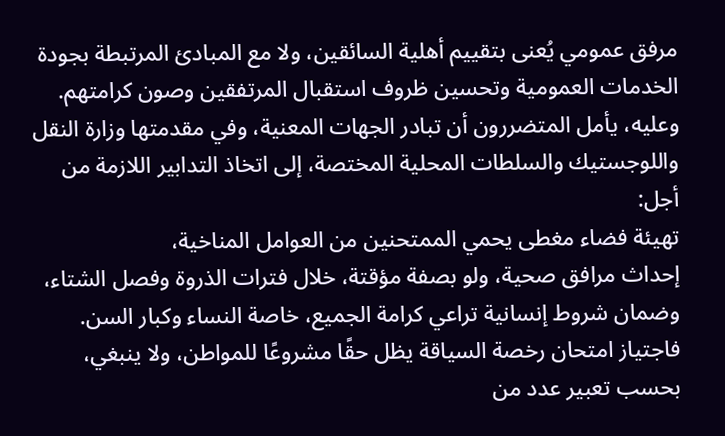مرفق عمومي يُعنى بتقييم أهلية السائقين، ولا مع المبادئ المرتبطة بجودة الخدمات العمومية وتحسين ظروف استقبال المرتفقين وصون كرامتهم.
وعليه، يأمل المتضررون أن تبادر الجهات المعنية، وفي مقدمتها وزارة النقل واللوجستيك والسلطات المحلية المختصة، إلى اتخاذ التدابير اللازمة من أجل:
تهيئة فضاء مغطى يحمي الممتحنين من العوامل المناخية،
إحداث مرافق صحية، ولو بصفة مؤقتة، خلال فترات الذروة وفصل الشتاء،
وضمان شروط إنسانية تراعي كرامة الجميع، خاصة النساء وكبار السن.
فاجتياز امتحان رخصة السياقة يظل حقًا مشروعًا للمواطن، ولا ينبغي، بحسب تعبير عدد من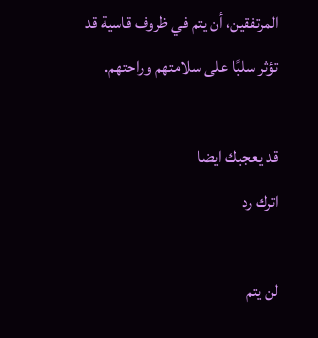المرتفقين، أن يتم في ظروف قاسية قد تؤثر سلبًا على سلامتهم وراحتهم.

قد يعجبك ايضا
اترك رد

لن يتم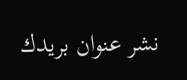نشر عنوان بريدك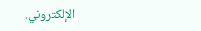الإلكتروني.